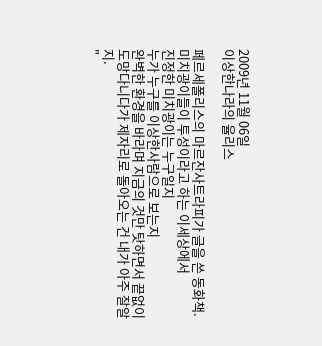2009년 11월 06일
이상한나라의 율리스

페르세폴리스의 마르잔사트라피가 글을 쓴 동화책.
미치광이들이 투성이라고 하는 이세상에서
진정한 미치광이는 누구일지
누가 누구를 이상한사람으로 보는지
완벽한 환경을 바라며 지금의 것만 탓하면서 끝없이 도망다니다가 제자리로 돌아오는 건 내가 아주 잘알지.
"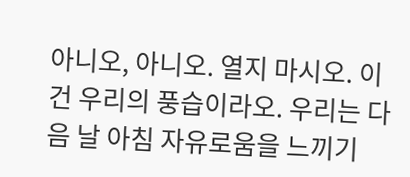아니오, 아니오. 열지 마시오. 이건 우리의 풍습이라오. 우리는 다음 날 아침 자유로움을 느끼기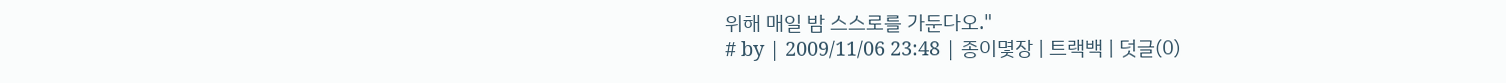위해 매일 밤 스스로를 가둔다오."
# by | 2009/11/06 23:48 | 종이몇장 | 트랙백 | 덧글(0)